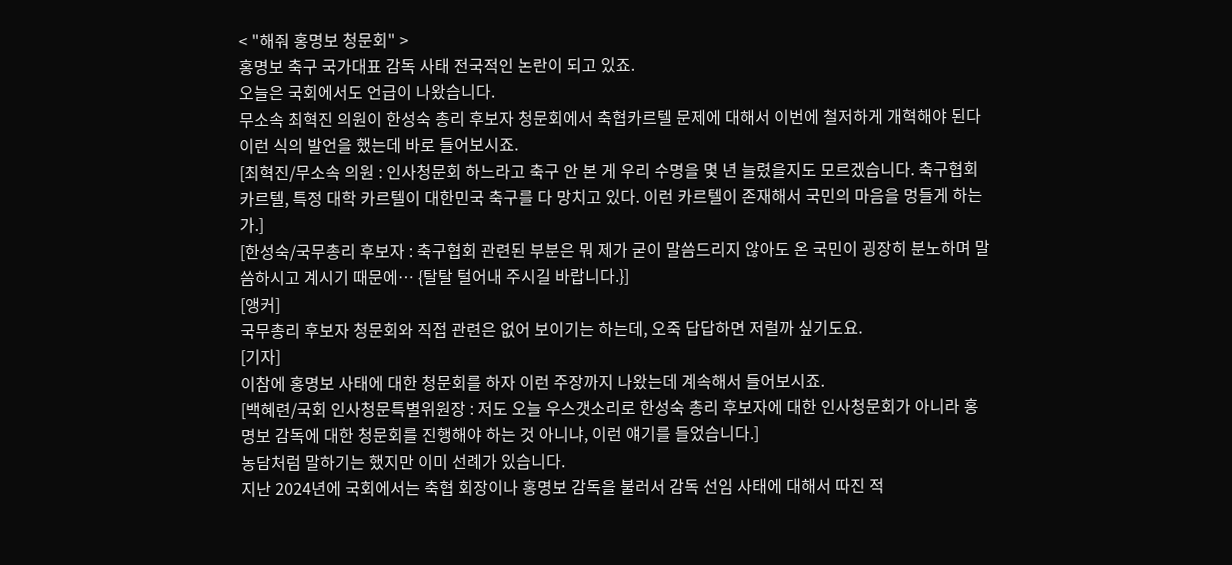< "해줘 홍명보 청문회" >
홍명보 축구 국가대표 감독 사태 전국적인 논란이 되고 있죠.
오늘은 국회에서도 언급이 나왔습니다.
무소속 최혁진 의원이 한성숙 총리 후보자 청문회에서 축협카르텔 문제에 대해서 이번에 철저하게 개혁해야 된다 이런 식의 발언을 했는데 바로 들어보시죠.
[최혁진/무소속 의원 : 인사청문회 하느라고 축구 안 본 게 우리 수명을 몇 년 늘렸을지도 모르겠습니다. 축구협회 카르텔, 특정 대학 카르텔이 대한민국 축구를 다 망치고 있다. 이런 카르텔이 존재해서 국민의 마음을 멍들게 하는가.]
[한성숙/국무총리 후보자 : 축구협회 관련된 부분은 뭐 제가 굳이 말씀드리지 않아도 온 국민이 굉장히 분노하며 말씀하시고 계시기 때문에… {탈탈 털어내 주시길 바랍니다.}]
[앵커]
국무총리 후보자 청문회와 직접 관련은 없어 보이기는 하는데, 오죽 답답하면 저럴까 싶기도요.
[기자]
이참에 홍명보 사태에 대한 청문회를 하자 이런 주장까지 나왔는데 계속해서 들어보시죠.
[백혜련/국회 인사청문특별위원장 : 저도 오늘 우스갯소리로 한성숙 총리 후보자에 대한 인사청문회가 아니라 홍명보 감독에 대한 청문회를 진행해야 하는 것 아니냐, 이런 얘기를 들었습니다.]
농담처럼 말하기는 했지만 이미 선례가 있습니다.
지난 2024년에 국회에서는 축협 회장이나 홍명보 감독을 불러서 감독 선임 사태에 대해서 따진 적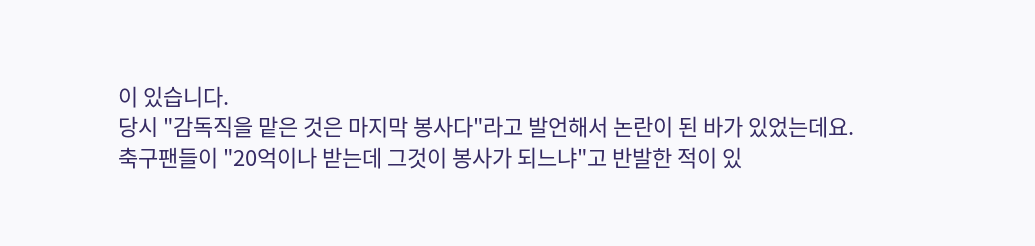이 있습니다.
당시 "감독직을 맡은 것은 마지막 봉사다"라고 발언해서 논란이 된 바가 있었는데요.
축구팬들이 "20억이나 받는데 그것이 봉사가 되느냐"고 반발한 적이 있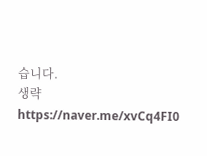습니다.
생략
https://naver.me/xvCq4FI0